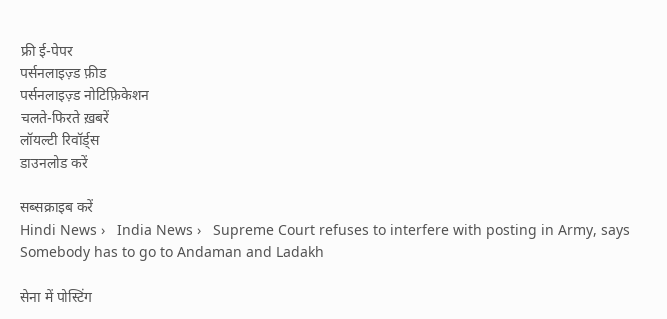फ्री ई-पेपर
पर्सनलाइज़्ड फ़ीड
पर्सनलाइज़्ड नोटिफ़िकेशन
चलते-फिरते ख़बरें
लॉयल्टी रिवॉर्ड्स
डाउनलोड करें

सब्सक्राइब करें
Hindi News ›   India News ›   Supreme Court refuses to interfere with posting in Army, says Somebody has to go to Andaman and Ladakh

सेना में पोस्टिंग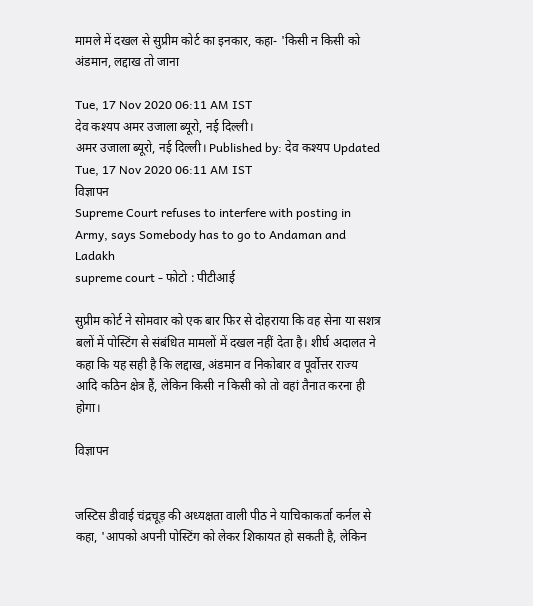मामले में दखल से सुप्रीम कोर्ट का इनकार, कहा- 'किसी न किसी को अंडमान, लद्दाख तो जाना

Tue, 17 Nov 2020 06:11 AM IST
देव कश्यप अमर उजाला ब्यूरो, नई दिल्ली।
अमर उजाला ब्यूरो, नई दिल्ली। Published by: देव कश्यप Updated Tue, 17 Nov 2020 06:11 AM IST
विज्ञापन
Supreme Court refuses to interfere with posting in Army, says Somebody has to go to Andaman and Ladakh
supreme court - फोटो : पीटीआई

सुप्रीम कोर्ट ने सोमवार को एक बार फिर से दोहराया कि वह सेना या सशत्र बलों में पोस्टिंग से संबंधित मामलों में दखल नहीं देता है। शीर्घ अदालत ने कहा कि यह सही है कि लद्दाख, अंडमान व निकोबार व पूर्वोत्तर राज्य आदि कठिन क्षेत्र हैं, लेकिन किसी न किसी को तो वहां तैनात करना ही होगा।

विज्ञापन


जस्टिस डीवाई चंद्रचूड़ की अध्यक्षता वाली पीठ ने याचिकाकर्ता कर्नल से कहा, 'आपको अपनी पोस्टिंग को लेकर शिकायत हो सकती है, लेकिन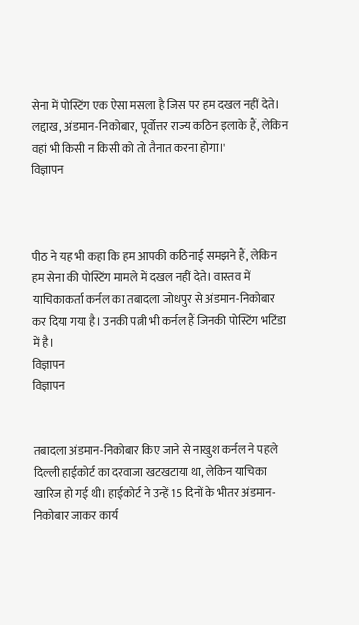सेना में पोस्टिंग एक ऐसा मसला है जिस पर हम दखल नहीं देते। लद्दाख, अंडमान-निकोबार, पूर्वोत्तर राज्य कठिन इलाके हैं, लेकिन वहां भी किसी न किसी को तो तैनात करना होगा।'
विज्ञापन



पीठ ने यह भी कहा कि हम आपकी कठिनाई समझने हैं, लेकिन हम सेना की पोस्टिंग मामले में दखल नहीं देते। वास्तव में याचिकाकर्ता कर्नल का तबादला जोधपुर से अंडमान-निकोबार कर दिया गया है। उनकी पत्नी भी कर्नल हैं जिनकी पोस्टिंग भटिंडा में है।
विज्ञापन
विज्ञापन


तबादला अंडमान-निकोबार किए जाने से नाखुश कर्नल ने पहले दिल्ली हाईकोर्ट का दरवाजा खटखटाया था, लेकिन याचिका खारिज हो गई थी। हाईकोर्ट ने उन्हें 15 दिनों के भीतर अंडमान-निकोबार जाकर कार्य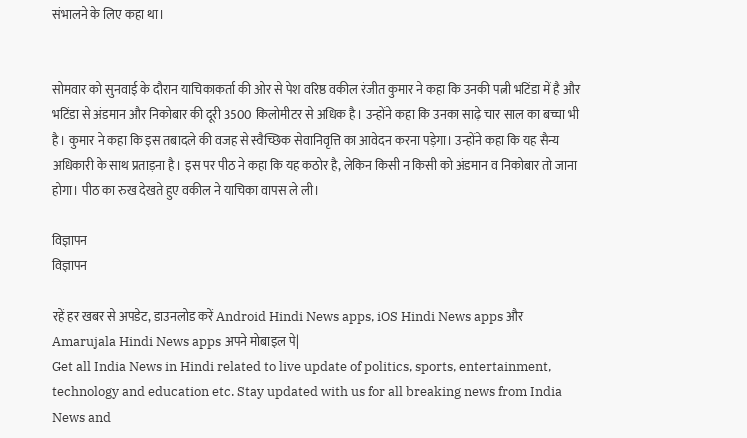संभालने के लिए कहा था।


सोमवार को सुनवाई के दौरान याचिकाकर्ता की ओर से पेश वरिष्ठ वकील रंजीत कुमार ने कहा कि उनकी पत्नी भटिंडा में है और भटिंडा से अंडमान और निकोबार की दूरी 3500 किलोमीटर से अधिक है। उन्होंने कहा कि उनका साढ़े चार साल का बच्चा भी है। कुमार ने कहा कि इस तबादले की वजह से स्वैच्छिक सेवानिवृत्ति का आवेदन करना पड़ेगा। उन्होंने कहा कि यह सैन्य अधिकारी के साथ प्रताड़ना है। इस पर पीठ ने कहा कि यह कठोर है, लेकिन किसी न किसी को अंडमान व निकोबार तो जाना होगा। पीठ का रुख देखते हुए वकील ने याचिका वापस ले ली।

विज्ञापन
विज्ञापन

रहें हर खबर से अपडेट, डाउनलोड करें Android Hindi News apps, iOS Hindi News apps और Amarujala Hindi News apps अपने मोबाइल पे|
Get all India News in Hindi related to live update of politics, sports, entertainment, technology and education etc. Stay updated with us for all breaking news from India News and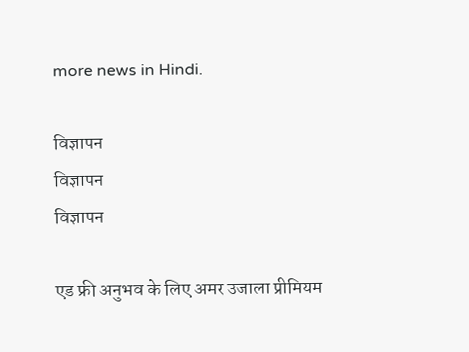more news in Hindi.

विज्ञापन
विज्ञापन
विज्ञापन

एड फ्री अनुभव के लिए अमर उजाला प्रीमियम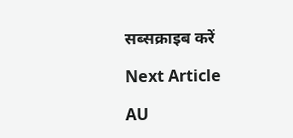सब्सक्राइब करें

Next Article

AU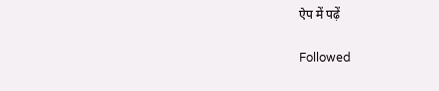ऐप में पढ़ें

Followed